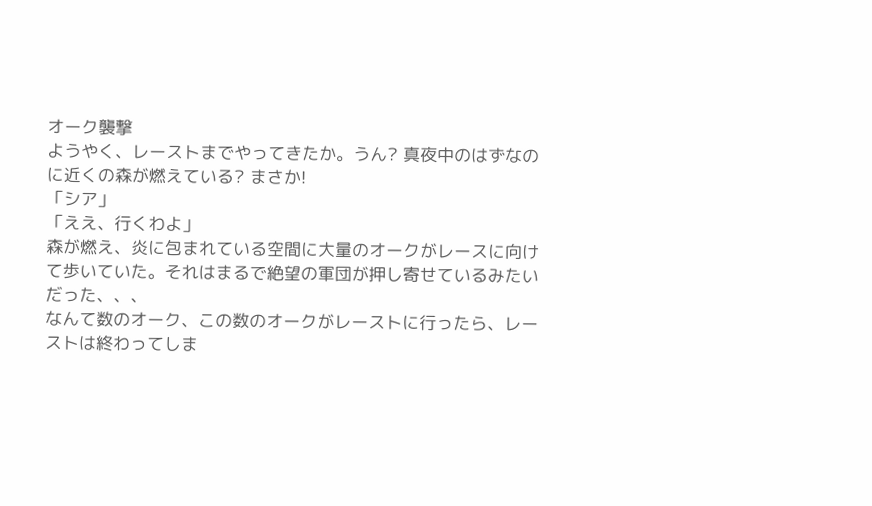オーク襲撃
ようやく、レーストまでやってきたか。うん? 真夜中のはずなのに近くの森が燃えている? まさか!
「シア」
「ええ、行くわよ」
森が燃え、炎に包まれている空間に大量のオークがレースに向けて歩いていた。それはまるで絶望の軍団が押し寄せているみたいだった、、、
なんて数のオーク、この数のオークがレーストに行ったら、レーストは終わってしま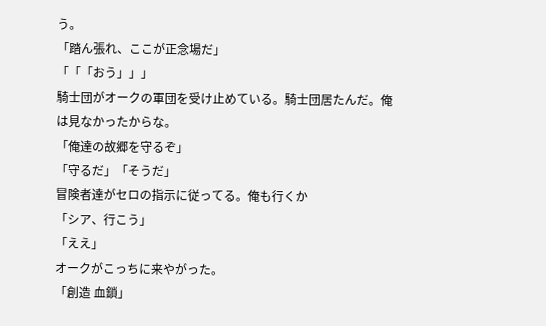う。
「踏ん張れ、ここが正念場だ」
「「「おう」」」
騎士団がオークの軍団を受け止めている。騎士団居たんだ。俺は見なかったからな。
「俺達の故郷を守るぞ」
「守るだ」「そうだ」
冒険者達がセロの指示に従ってる。俺も行くか
「シア、行こう」
「ええ」
オークがこっちに来やがった。
「創造 血鎖」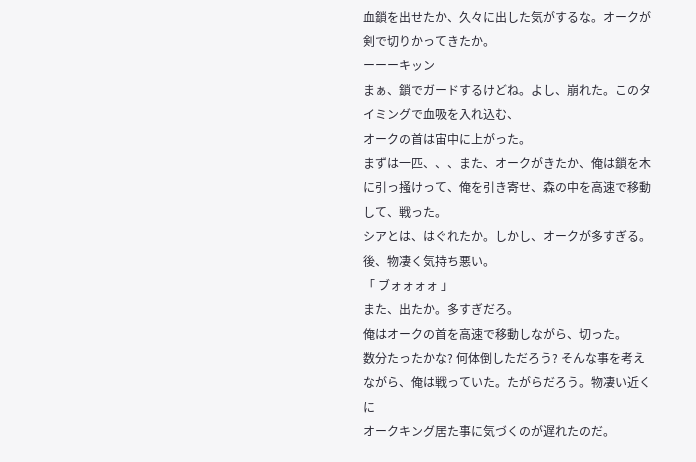血鎖を出せたか、久々に出した気がするな。オークが剣で切りかってきたか。
ーーーキッン
まぁ、鎖でガードするけどね。よし、崩れた。このタイミングで血吸を入れ込む、
オークの首は宙中に上がった。
まずは一匹、、、また、オークがきたか、俺は鎖を木に引っ掻けって、俺を引き寄せ、森の中を高速で移動して、戦った。
シアとは、はぐれたか。しかし、オークが多すぎる。後、物凄く気持ち悪い。
「 ブォォォォ 」
また、出たか。多すぎだろ。
俺はオークの首を高速で移動しながら、切った。
数分たったかな? 何体倒しただろう? そんな事を考えながら、俺は戦っていた。たがらだろう。物凄い近くに
オークキング居た事に気づくのが遅れたのだ。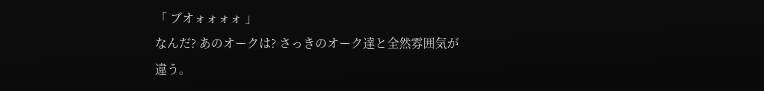「 ブオォォォォ 」
なんだ? あのオークは? さっきのオーク達と全然雰囲気が違う。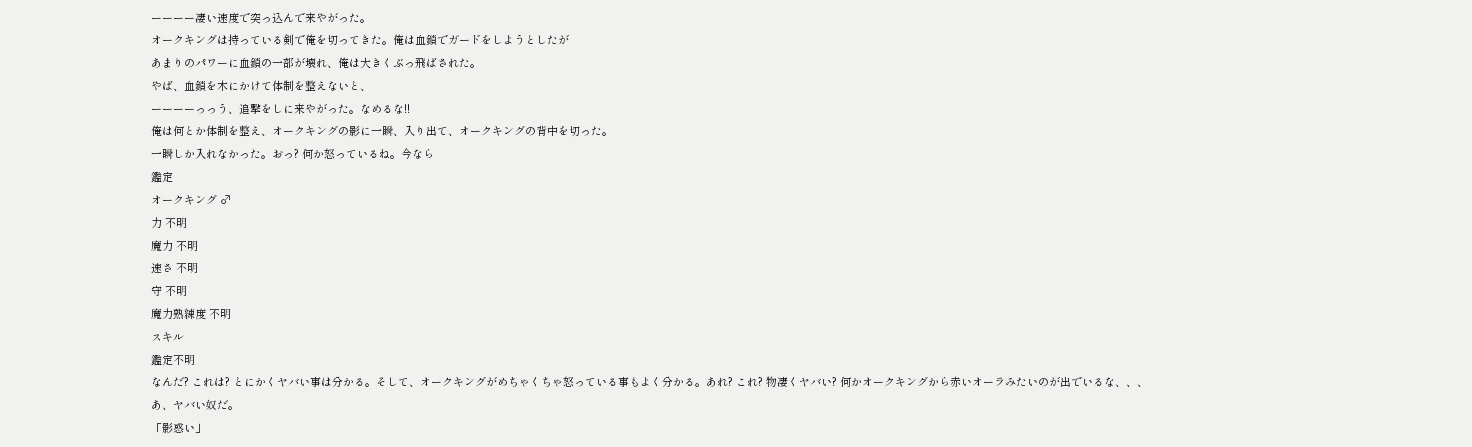ーーーー凄い速度で突っ込んで来やがった。
オークキングは持っている剣で俺を切ってきた。俺は血鎖でガードをしようとしたが
あまりのパワーに血鎖の一部が壊れ、俺は大きくぶっ飛ばされた。
やば、血鎖を木にかけて体制を整えないと、
ーーーーっっう、追撃をしに来やがった。なめるな!!
俺は何とか体制を整え、オークキングの影に一瞬、入り出て、オークキングの背中を切った。
一瞬しか入れなかった。おっ? 何か怒っているね。今なら
鑑定
オークキング ♂
力 不明
魔力 不明
速さ 不明
守 不明
魔力熟練度 不明
スキル
鑑定不明
なんだ? これは? とにかくヤバい事は分かる。そして、オークキングがめちゃくちゃ怒っている事もよく分かる。あれ? これ? 物凄くヤバい? 何かオークキングから赤いオーラみたいのが出でいるな、、、
あ、ヤバい奴だ。
「影惑い」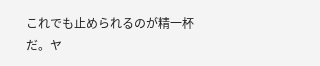これでも止められるのが精一杯だ。ヤ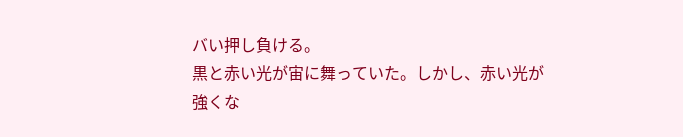バい押し負ける。
黒と赤い光が宙に舞っていた。しかし、赤い光が強くな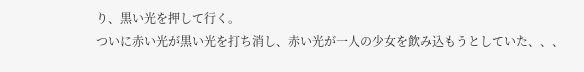り、黒い光を押して行く。
ついに赤い光が黒い光を打ち消し、赤い光が一人の少女を飲み込もうとしていた、、、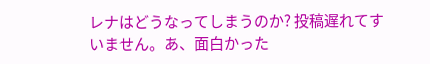レナはどうなってしまうのか? 投稿遅れてすいません。あ、面白かった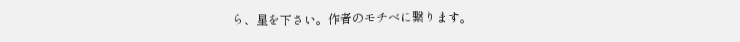ら、星を下さい。作者のモチベに繋ります。